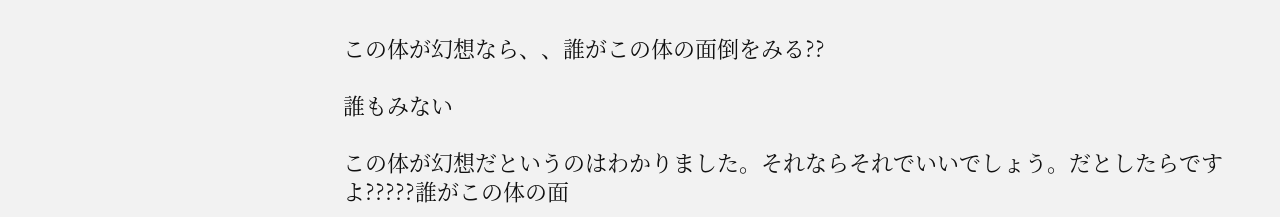この体が幻想なら、、誰がこの体の面倒をみる??

誰もみない

この体が幻想だというのはわかりました。それならそれでいいでしょう。だとしたらですよ?????誰がこの体の面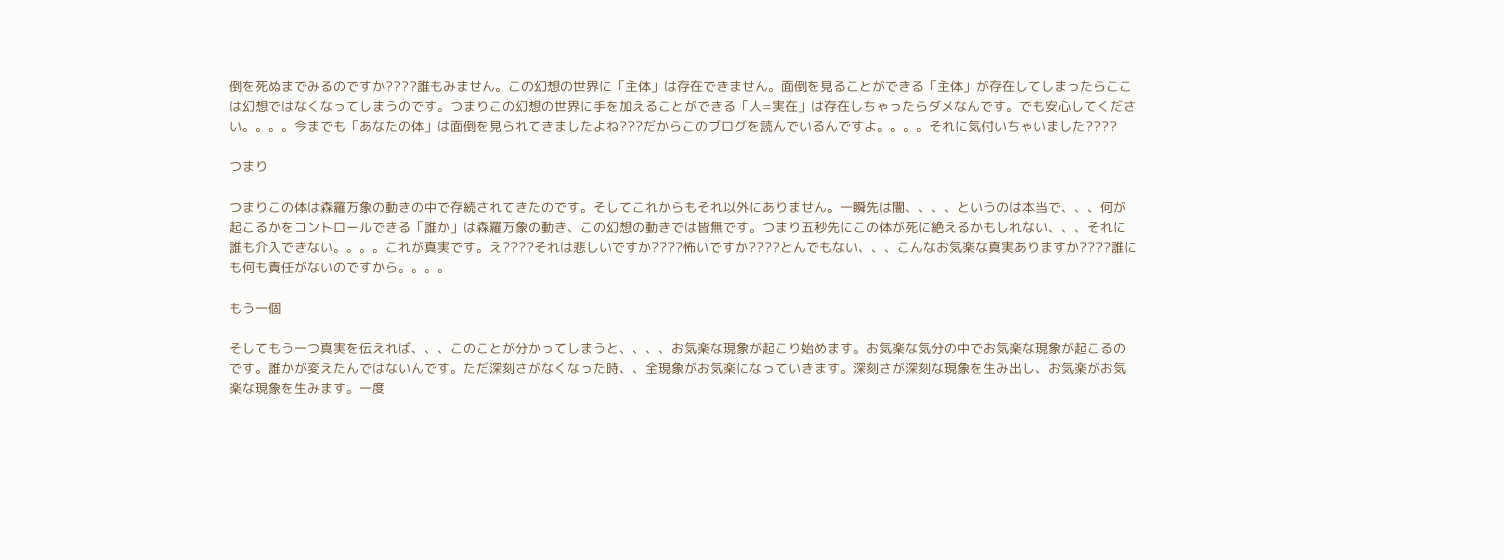倒を死ぬまでみるのですか????誰もみません。この幻想の世界に「主体」は存在できません。面倒を見ることができる「主体」が存在してしまったらここは幻想ではなくなってしまうのです。つまりこの幻想の世界に手を加えることができる「人=実在」は存在しちゃったらダメなんです。でも安心してください。。。。今までも「あなたの体」は面倒を見られてきましたよね???だからこのブログを読んでいるんですよ。。。。それに気付いちゃいました????

つまり

つまりこの体は森羅万象の動きの中で存続されてきたのです。そしてこれからもそれ以外にありません。一瞬先は闇、、、、というのは本当で、、、何が起こるかをコントロールできる「誰か」は森羅万象の動き、この幻想の動きでは皆無です。つまり五秒先にこの体が死に絶えるかもしれない、、、それに誰も介入できない。。。。これが真実です。え????それは悲しいですか????怖いですか????とんでもない、、、こんなお気楽な真実ありますか????誰にも何も責任がないのですから。。。。

もう一個

そしてもう一つ真実を伝えれば、、、このことが分かってしまうと、、、、お気楽な現象が起こり始めます。お気楽な気分の中でお気楽な現象が起こるのです。誰かが変えたんではないんです。ただ深刻さがなくなった時、、全現象がお気楽になっていきます。深刻さが深刻な現象を生み出し、お気楽がお気楽な現象を生みます。一度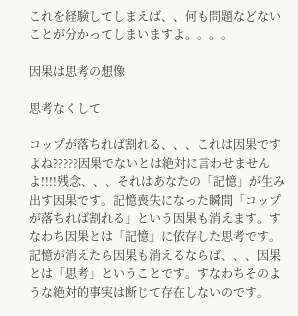これを経験してしまえば、、何も問題などないことが分かってしまいますよ。。。。

因果は思考の想像

思考なくして

コップが落ちれば割れる、、、これは因果ですよね?????因果でないとは絶対に言わせませんよ!!!!残念、、、それはあなたの「記憶」が生み出す因果です。記憶喪失になった瞬間「コップが落ちれば割れる」という因果も消えます。すなわち因果とは「記憶」に依存した思考です。記憶が消えたら因果も消えるならば、、、因果とは「思考」ということです。すなわちそのような絶対的事実は断じて存在しないのです。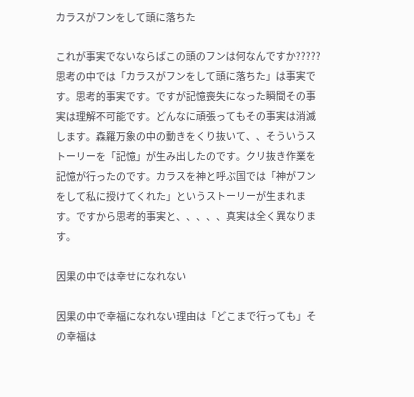カラスがフンをして頭に落ちた

これが事実でないならばこの頭のフンは何なんですか?????思考の中では「カラスがフンをして頭に落ちた」は事実です。思考的事実です。ですが記憶喪失になった瞬間その事実は理解不可能です。どんなに頑張ってもその事実は消滅します。森羅万象の中の動きをくり抜いて、、そういうストーリーを「記憶」が生み出したのです。クリ抜き作業を記憶が行ったのです。カラスを神と呼ぶ国では「神がフンをして私に授けてくれた」というストーリーが生まれます。ですから思考的事実と、、、、、真実は全く異なります。

因果の中では幸せになれない

因果の中で幸福になれない理由は「どこまで行っても」その幸福は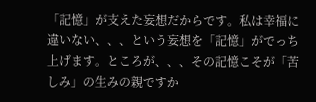「記憶」が支えた妄想だからです。私は幸福に違いない、、、という妄想を「記憶」がでっち上げます。ところが、、、その記憶こそが「苦しみ」の生みの親ですか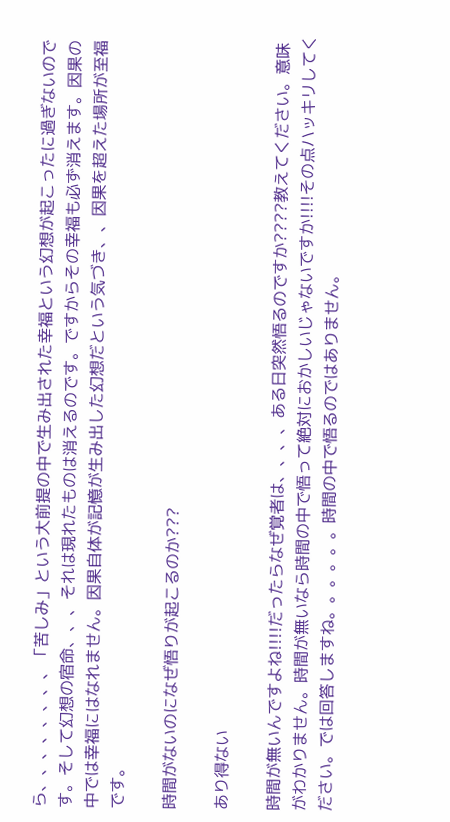ら、、、、、、、、「苦しみ」という大前提の中で生み出された幸福という幻想が起こったに過ぎないのです。そして幻想の宿命、、、それは現れたものは消えるのです。ですからその幸福も必ず消えます。因果の中では幸福にはなれません。因果自体が記憶が生み出した幻想だという気づき、、因果を超えた場所が至福です。

時間がないのになぜ悟りが起こるのか???

あり得ない

時間が無いんですよね!!!!だったらなぜ覚者は、、、、ある日突然悟るのですか????教えてください。意味がわかりません。時間が無いなら時間の中で悟って絶対におかしいじゃないですか!!!!その点ハッキリしてください。では回答しますね。。。。。。時間の中で悟るのではありません。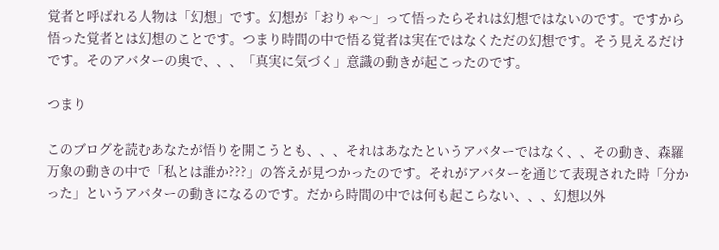覚者と呼ばれる人物は「幻想」です。幻想が「おりゃ〜」って悟ったらそれは幻想ではないのです。ですから悟った覚者とは幻想のことです。つまり時間の中で悟る覚者は実在ではなくただの幻想です。そう見えるだけです。そのアバターの奥で、、、「真実に気づく」意識の動きが起こったのです。

つまり

このブログを読むあなたが悟りを開こうとも、、、それはあなたというアバターではなく、、その動き、森羅万象の動きの中で「私とは誰か???」の答えが見つかったのです。それがアバターを通じて表現された時「分かった」というアバターの動きになるのです。だから時間の中では何も起こらない、、、幻想以外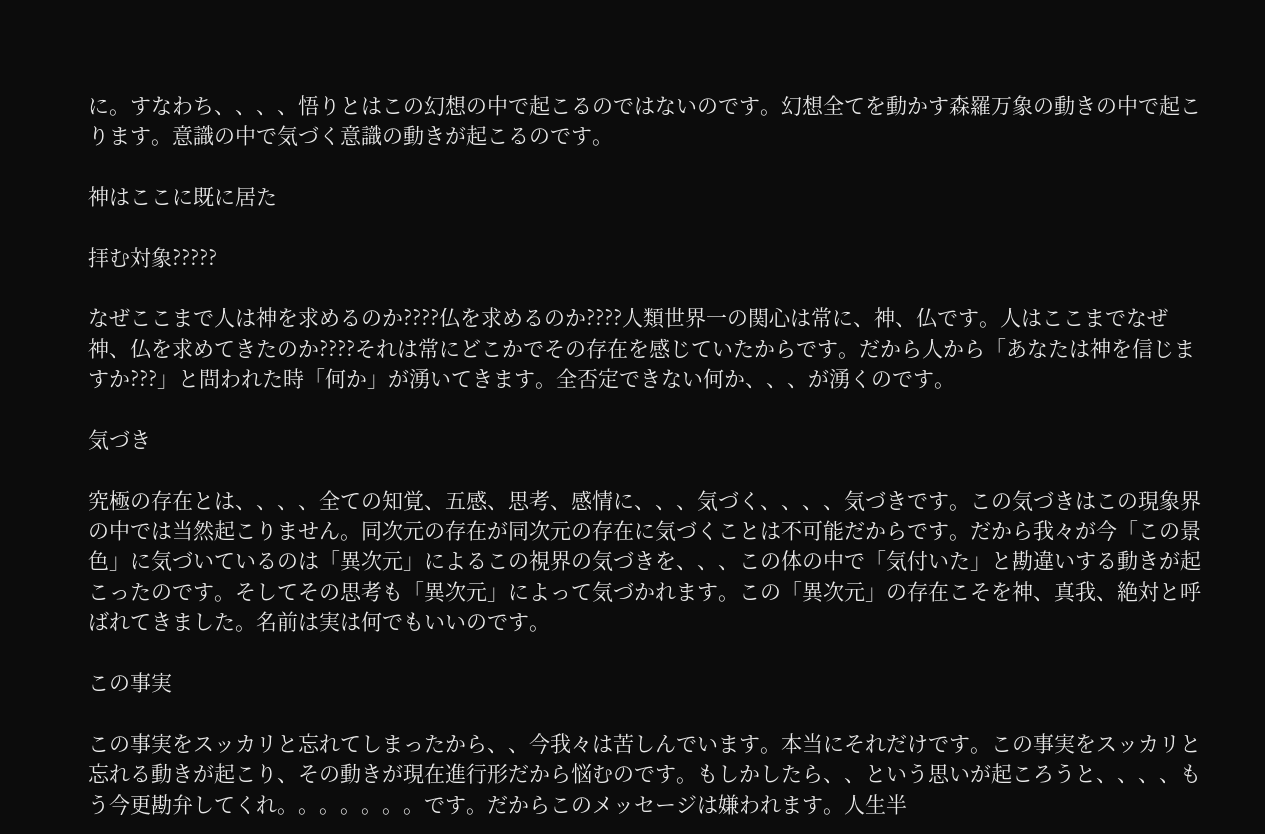に。すなわち、、、、悟りとはこの幻想の中で起こるのではないのです。幻想全てを動かす森羅万象の動きの中で起こります。意識の中で気づく意識の動きが起こるのです。

神はここに既に居た

拝む対象?????

なぜここまで人は神を求めるのか????仏を求めるのか????人類世界一の関心は常に、神、仏です。人はここまでなぜ神、仏を求めてきたのか????それは常にどこかでその存在を感じていたからです。だから人から「あなたは神を信じますか???」と問われた時「何か」が湧いてきます。全否定できない何か、、、が湧くのです。

気づき

究極の存在とは、、、、全ての知覚、五感、思考、感情に、、、気づく、、、、気づきです。この気づきはこの現象界の中では当然起こりません。同次元の存在が同次元の存在に気づくことは不可能だからです。だから我々が今「この景色」に気づいているのは「異次元」によるこの視界の気づきを、、、この体の中で「気付いた」と勘違いする動きが起こったのです。そしてその思考も「異次元」によって気づかれます。この「異次元」の存在こそを神、真我、絶対と呼ばれてきました。名前は実は何でもいいのです。

この事実

この事実をスッカリと忘れてしまったから、、今我々は苦しんでいます。本当にそれだけです。この事実をスッカリと忘れる動きが起こり、その動きが現在進行形だから悩むのです。もしかしたら、、という思いが起ころうと、、、、もう今更勘弁してくれ。。。。。。。です。だからこのメッセージは嫌われます。人生半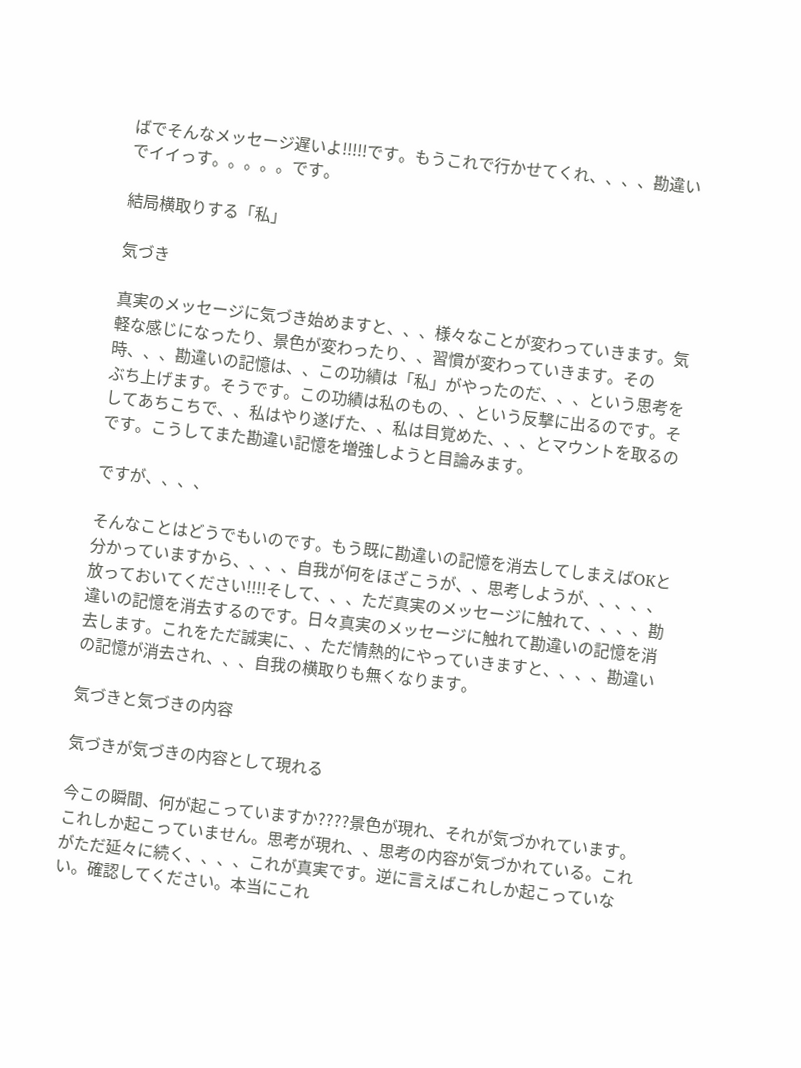ばでそんなメッセージ遅いよ!!!!!です。もうこれで行かせてくれ、、、、勘違いでイイっす。。。。。です。

結局横取りする「私」

気づき

真実のメッセージに気づき始めますと、、、様々なことが変わっていきます。気軽な感じになったり、景色が変わったり、、習慣が変わっていきます。その時、、、勘違いの記憶は、、この功績は「私」がやったのだ、、、という思考をぶち上げます。そうです。この功績は私のもの、、という反撃に出るのです。そしてあちこちで、、私はやり遂げた、、私は目覚めた、、、とマウントを取るのです。こうしてまた勘違い記憶を増強しようと目論みます。

ですが、、、、

そんなことはどうでもいのです。もう既に勘違いの記憶を消去してしまえばOKと分かっていますから、、、、自我が何をほざこうが、、思考しようが、、、、、放っておいてください!!!!そして、、、ただ真実のメッセージに触れて、、、、勘違いの記憶を消去するのです。日々真実のメッセージに触れて勘違いの記憶を消去します。これをただ誠実に、、ただ情熱的にやっていきますと、、、、勘違いの記憶が消去され、、、自我の横取りも無くなります。

気づきと気づきの内容

気づきが気づきの内容として現れる

今この瞬間、何が起こっていますか????景色が現れ、それが気づかれています。これしか起こっていません。思考が現れ、、思考の内容が気づかれている。これがただ延々に続く、、、、これが真実です。逆に言えばこれしか起こっていない。確認してください。本当にこれ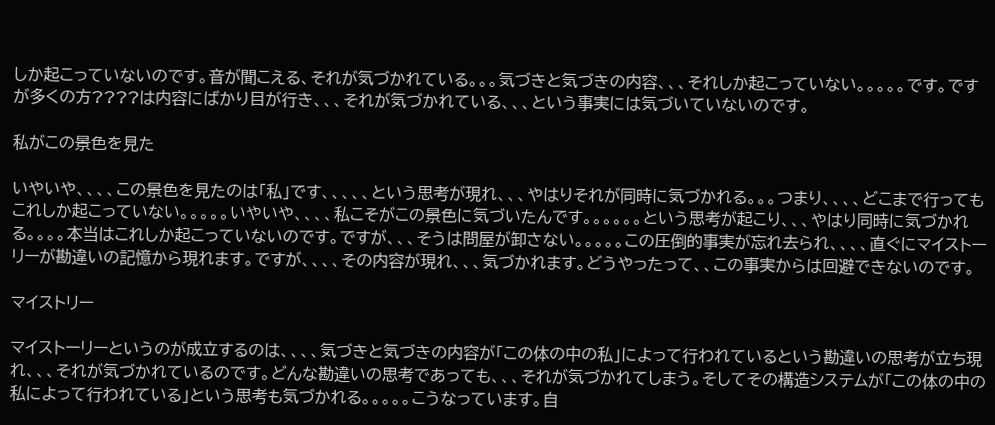しか起こっていないのです。音が聞こえる、それが気づかれている。。。気づきと気づきの内容、、、それしか起こっていない。。。。。です。ですが多くの方????は内容にばかり目が行き、、、それが気づかれている、、、という事実には気づいていないのです。

私がこの景色を見た

いやいや、、、、この景色を見たのは「私」です、、、、、という思考が現れ、、、やはりそれが同時に気づかれる。。。つまり、、、、どこまで行ってもこれしか起こっていない。。。。。いやいや、、、、私こそがこの景色に気づいたんです。。。。。。という思考が起こり、、、やはり同時に気づかれる。。。。本当はこれしか起こっていないのです。ですが、、、そうは問屋が卸さない。。。。。この圧倒的事実が忘れ去られ、、、、直ぐにマイストーリーが勘違いの記憶から現れます。ですが、、、、その内容が現れ、、、気づかれます。どうやったって、、この事実からは回避できないのです。

マイストリー

マイストーリーというのが成立するのは、、、、気づきと気づきの内容が「この体の中の私」によって行われているという勘違いの思考が立ち現れ、、、それが気づかれているのです。どんな勘違いの思考であっても、、、それが気づかれてしまう。そしてその構造システムが「この体の中の私によって行われている」という思考も気づかれる。。。。。こうなっています。自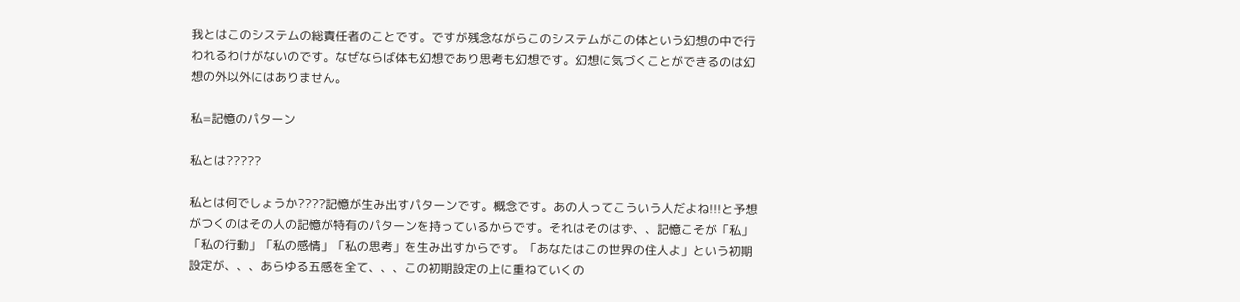我とはこのシステムの総責任者のことです。ですが残念ながらこのシステムがこの体という幻想の中で行われるわけがないのです。なぜならば体も幻想であり思考も幻想です。幻想に気づくことができるのは幻想の外以外にはありません。

私=記憶のパターン

私とは?????

私とは何でしょうか????記憶が生み出すパターンです。概念です。あの人ってこういう人だよね!!!と予想がつくのはその人の記憶が特有のパターンを持っているからです。それはそのはず、、記憶こそが「私」「私の行動」「私の感情」「私の思考」を生み出すからです。「あなたはこの世界の住人よ」という初期設定が、、、あらゆる五感を全て、、、この初期設定の上に重ねていくの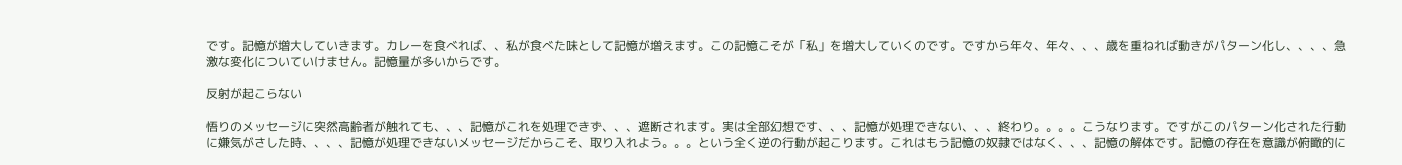です。記憶が増大していきます。カレーを食べれば、、私が食べた味として記憶が増えます。この記憶こそが「私」を増大していくのです。ですから年々、年々、、、歳を重ねれば動きがパターン化し、、、、急激な変化についていけません。記憶量が多いからです。

反射が起こらない

悟りのメッセージに突然高齢者が触れても、、、記憶がこれを処理できず、、、遮断されます。実は全部幻想です、、、記憶が処理できない、、、終わり。。。。こうなります。ですがこのパターン化された行動に嫌気がさした時、、、、記憶が処理できないメッセージだからこそ、取り入れよう。。。という全く逆の行動が起こります。これはもう記憶の奴隷ではなく、、、記憶の解体です。記憶の存在を意識が俯瞰的に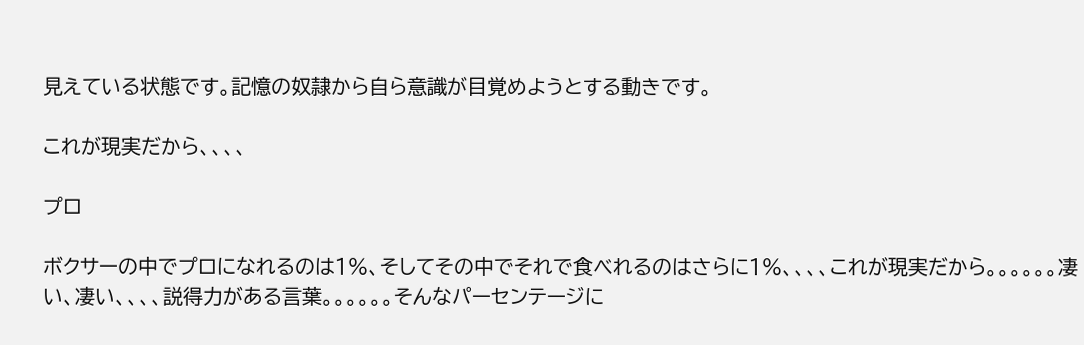見えている状態です。記憶の奴隷から自ら意識が目覚めようとする動きです。

これが現実だから、、、、

プロ

ボクサーの中でプロになれるのは1%、そしてその中でそれで食べれるのはさらに1%、、、、これが現実だから。。。。。。凄い、凄い、、、、説得力がある言葉。。。。。。そんなパーセンテージに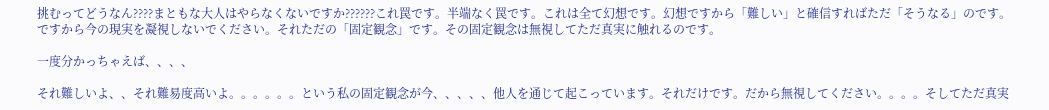挑むってどうなん????まともな大人はやらなくないですか??????これ罠です。半端なく罠です。これは全て幻想です。幻想ですから「難しい」と確信すればただ「そうなる」のです。ですから今の現実を凝視しないでください。それただの「固定観念」です。その固定観念は無視してただ真実に触れるのです。

一度分かっちゃえば、、、、

それ難しいよ、、それ難易度高いよ。。。。。。という私の固定観念が今、、、、、他人を通じて起こっています。それだけです。だから無視してください。。。。そしてただ真実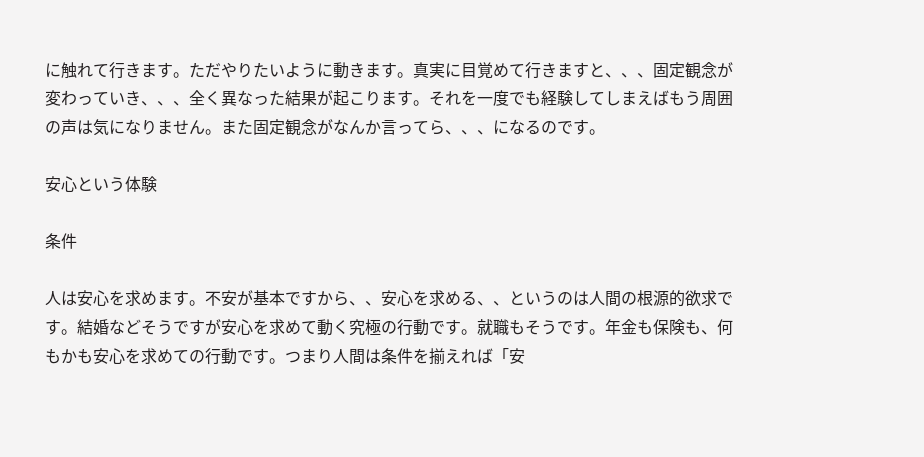に触れて行きます。ただやりたいように動きます。真実に目覚めて行きますと、、、固定観念が変わっていき、、、全く異なった結果が起こります。それを一度でも経験してしまえばもう周囲の声は気になりません。また固定観念がなんか言ってら、、、になるのです。

安心という体験

条件

人は安心を求めます。不安が基本ですから、、安心を求める、、というのは人間の根源的欲求です。結婚などそうですが安心を求めて動く究極の行動です。就職もそうです。年金も保険も、何もかも安心を求めての行動です。つまり人間は条件を揃えれば「安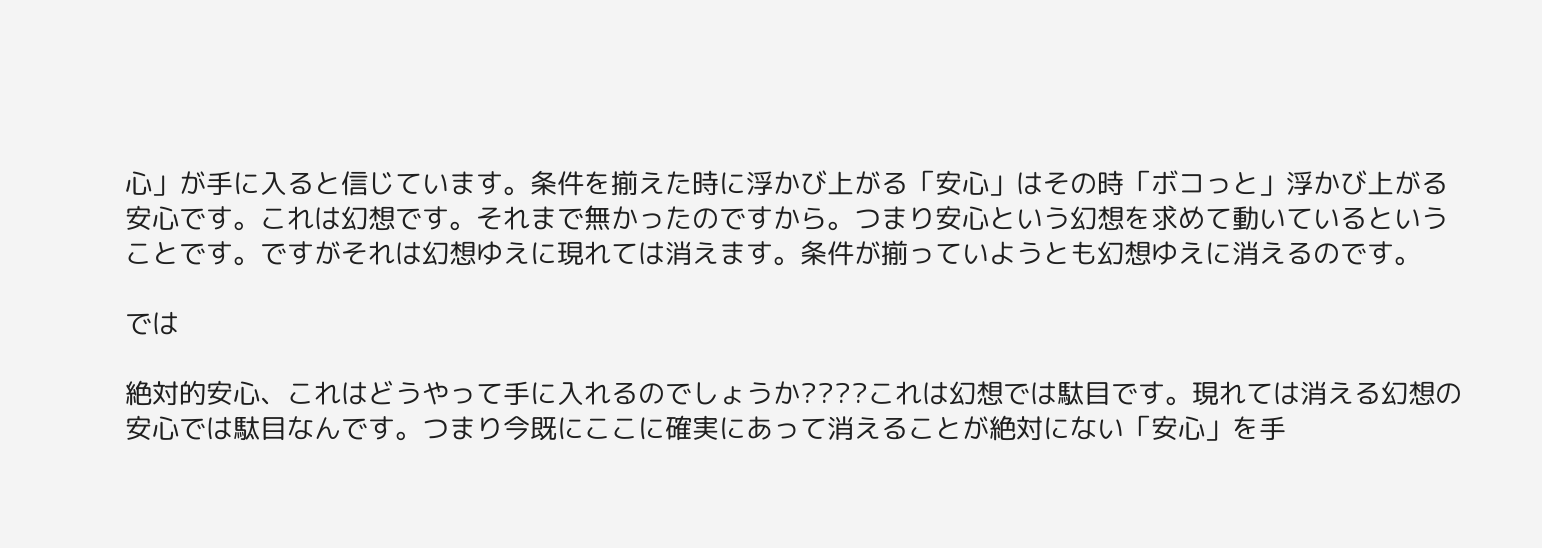心」が手に入ると信じています。条件を揃えた時に浮かび上がる「安心」はその時「ボコっと」浮かび上がる安心です。これは幻想です。それまで無かったのですから。つまり安心という幻想を求めて動いているということです。ですがそれは幻想ゆえに現れては消えます。条件が揃っていようとも幻想ゆえに消えるのです。

では

絶対的安心、これはどうやって手に入れるのでしょうか????これは幻想では駄目です。現れては消える幻想の安心では駄目なんです。つまり今既にここに確実にあって消えることが絶対にない「安心」を手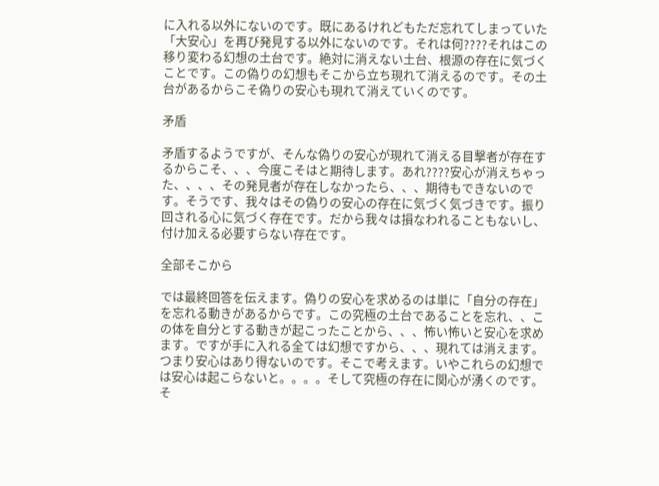に入れる以外にないのです。既にあるけれどもただ忘れてしまっていた「大安心」を再び発見する以外にないのです。それは何????それはこの移り変わる幻想の土台です。絶対に消えない土台、根源の存在に気づくことです。この偽りの幻想もそこから立ち現れて消えるのです。その土台があるからこそ偽りの安心も現れて消えていくのです。

矛盾

矛盾するようですが、そんな偽りの安心が現れて消える目撃者が存在するからこそ、、、今度こそはと期待します。あれ????安心が消えちゃった、、、、その発見者が存在しなかったら、、、期待もできないのです。そうです、我々はその偽りの安心の存在に気づく気づきです。振り回される心に気づく存在です。だから我々は損なわれることもないし、付け加える必要すらない存在です。

全部そこから

では最終回答を伝えます。偽りの安心を求めるのは単に「自分の存在」を忘れる動きがあるからです。この究極の土台であることを忘れ、、この体を自分とする動きが起こったことから、、、怖い怖いと安心を求めます。ですが手に入れる全ては幻想ですから、、、現れては消えます。つまり安心はあり得ないのです。そこで考えます。いやこれらの幻想では安心は起こらないと。。。。そして究極の存在に関心が湧くのです。そ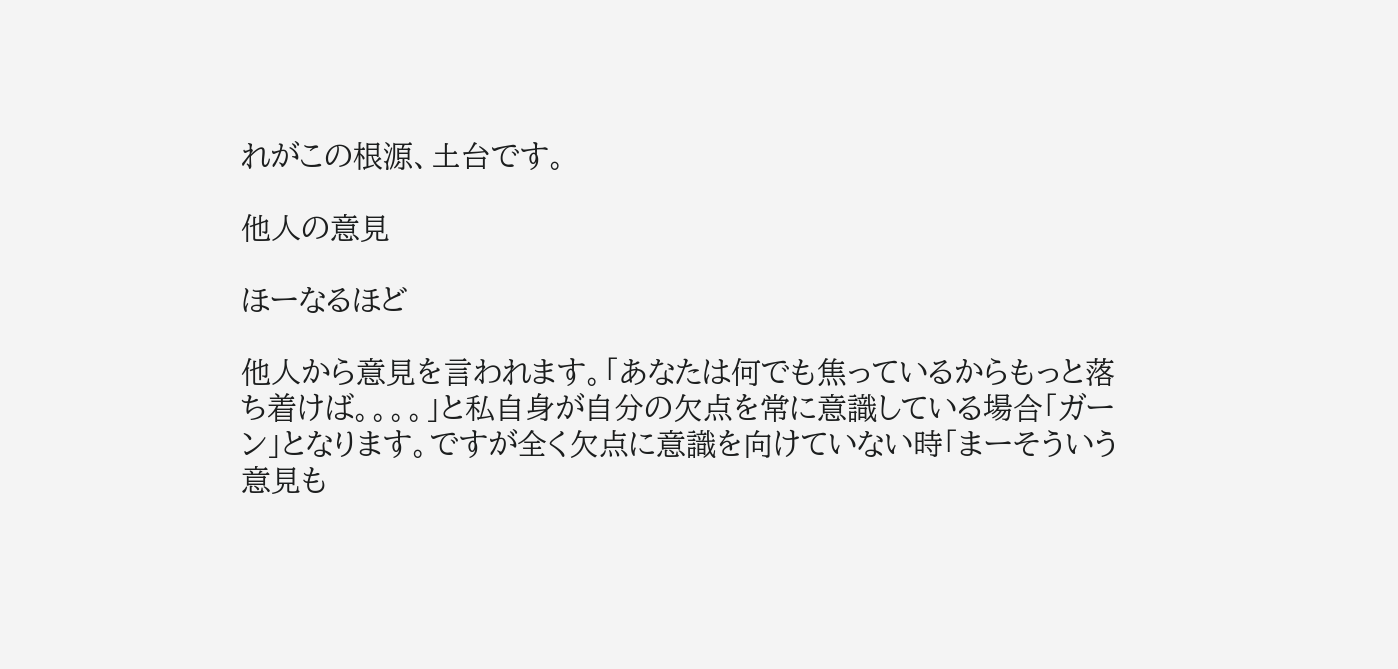れがこの根源、土台です。

他人の意見

ほーなるほど

他人から意見を言われます。「あなたは何でも焦っているからもっと落ち着けば。。。。」と私自身が自分の欠点を常に意識している場合「ガーン」となります。ですが全く欠点に意識を向けていない時「まーそういう意見も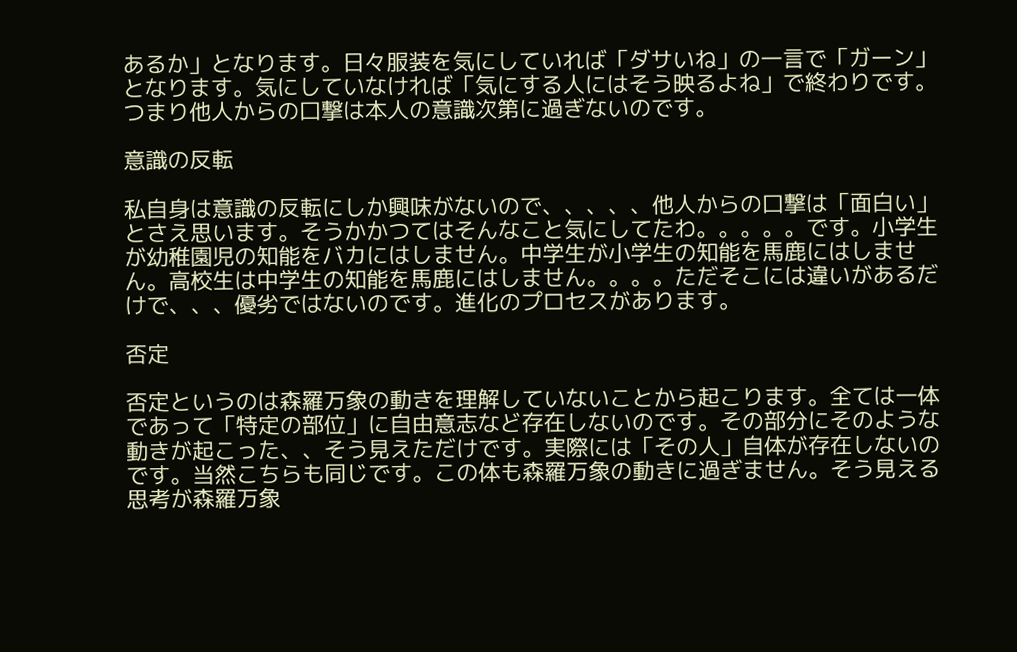あるか」となります。日々服装を気にしていれば「ダサいね」の一言で「ガーン」となります。気にしていなければ「気にする人にはそう映るよね」で終わりです。つまり他人からの口撃は本人の意識次第に過ぎないのです。

意識の反転

私自身は意識の反転にしか興味がないので、、、、、他人からの口撃は「面白い」とさえ思います。そうかかつてはそんなこと気にしてたわ。。。。。です。小学生が幼稚園児の知能をバカにはしません。中学生が小学生の知能を馬鹿にはしません。高校生は中学生の知能を馬鹿にはしません。。。。ただそこには違いがあるだけで、、、優劣ではないのです。進化のプロセスがあります。

否定

否定というのは森羅万象の動きを理解していないことから起こります。全ては一体であって「特定の部位」に自由意志など存在しないのです。その部分にそのような動きが起こった、、そう見えただけです。実際には「その人」自体が存在しないのです。当然こちらも同じです。この体も森羅万象の動きに過ぎません。そう見える思考が森羅万象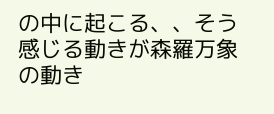の中に起こる、、そう感じる動きが森羅万象の動き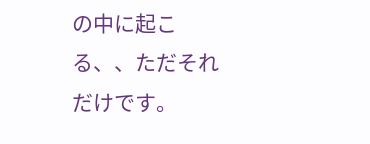の中に起こる、、ただそれだけです。